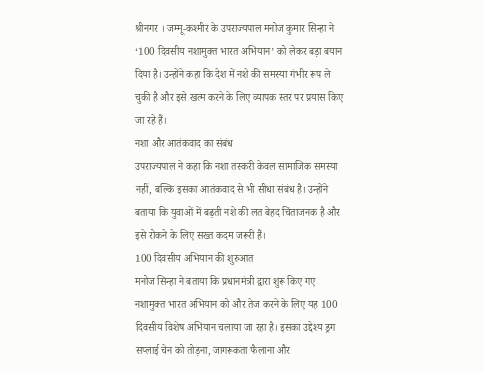श्रीनगर । जम्मू-कश्मीर के उपराज्यपाल मनोज कुमार सिन्हा ने ‘100 दिवसीय नशामुक्त भारत अभियान’ को लेकर बड़ा बयान दिया है। उन्होंने कहा कि देश में नशे की समस्या गंभीर रूप ले चुकी है और इसे खत्म करने के लिए व्यापक स्तर पर प्रयास किए जा रहे हैं।
नशा और आतंकवाद का संबंध
उपराज्यपाल ने कहा कि नशा तस्करी केवल सामाजिक समस्या नहीं, बल्कि इसका आतंकवाद से भी सीधा संबंध है। उन्होंने बताया कि युवाओं में बढ़ती नशे की लत बेहद चिंताजनक है और इसे रोकने के लिए सख्त कदम जरूरी हैं।
100 दिवसीय अभियान की शुरुआत
मनोज सिन्हा ने बताया कि प्रधानमंत्री द्वारा शुरू किए गए नशामुक्त भारत अभियान को और तेज करने के लिए यह 100 दिवसीय विशेष अभियान चलाया जा रहा है। इसका उद्देश्य ड्रग सप्लाई चेन को तोड़ना, जागरूकता फैलाना और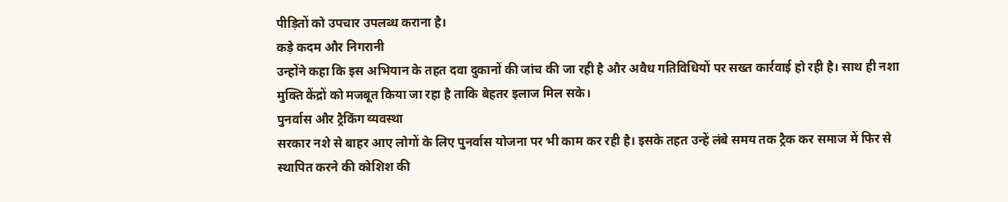पीड़ितों को उपचार उपलब्ध कराना है।
कड़े कदम और निगरानी
उन्होंने कहा कि इस अभियान के तहत दवा दुकानों की जांच की जा रही है और अवैध गतिविधियों पर सख्त कार्रवाई हो रही है। साथ ही नशा मुक्ति केंद्रों को मजबूत किया जा रहा है ताकि बेहतर इलाज मिल सके।
पुनर्वास और ट्रैकिंग व्यवस्था
सरकार नशे से बाहर आए लोगों के लिए पुनर्वास योजना पर भी काम कर रही है। इसके तहत उन्हें लंबे समय तक ट्रैक कर समाज में फिर से स्थापित करने की कोशिश की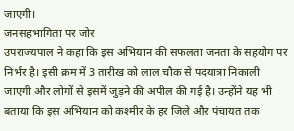जाएगी।
जनसहभागिता पर जोर
उपराज्यपाल ने कहा कि इस अभियान की सफलता जनता के सहयोग पर निर्भर है। इसी क्रम में 3 तारीख को लाल चौक से पदयात्रा निकाली जाएगी और लोगों से इसमें जुड़ने की अपील की गई है। उन्होंने यह भी बताया कि इस अभियान को कश्मीर के हर जिले और पंचायत तक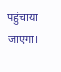पहुंचाया जाएगा।